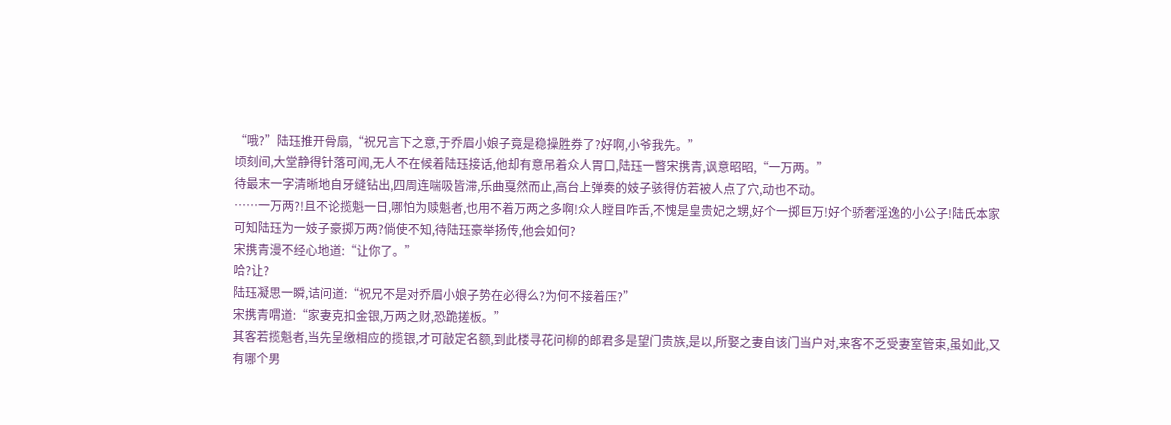“哦?”陆珏推开骨扇,“祝兄言下之意,于乔眉小娘子竟是稳操胜券了?好啊,小爷我先。”
顷刻间,大堂静得针落可闻,无人不在候着陆珏接话,他却有意吊着众人胃口,陆珏一瞥宋携青,讽意昭昭,“一万两。”
待最末一字清晰地自牙缝钻出,四周连喘吸皆滞,乐曲戛然而止,高台上弹奏的妓子骇得仿若被人点了穴,动也不动。
……一万两?!且不论揽魁一日,哪怕为赎魁者,也用不着万两之多啊!众人瞠目咋舌,不愧是皇贵妃之甥,好个一掷巨万!好个骄奢淫逸的小公子!陆氏本家可知陆珏为一妓子豪掷万两?倘使不知,待陆珏豪举扬传,他会如何?
宋携青漫不经心地道:“让你了。”
哈?让?
陆珏凝思一瞬,诘问道:“祝兄不是对乔眉小娘子势在必得么?为何不接着压?”
宋携青喟道:“家妻克扣金银,万两之财,恐跪搓板。”
其客若揽魁者,当先呈缴相应的揽银,才可敲定名额,到此楼寻花问柳的郎君多是望门贵族,是以,所娶之妻自该门当户对,来客不乏受妻室管束,虽如此,又有哪个男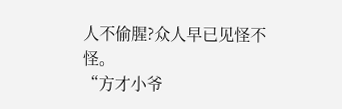人不偷腥?众人早已见怪不怪。
“方才小爷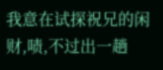我意在试探祝兄的闲财,啧,不过出一趟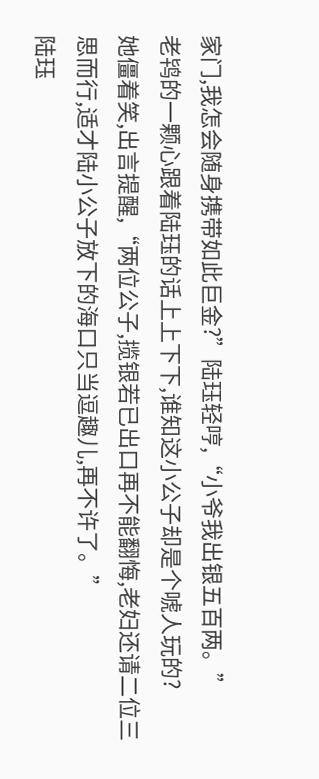家门,我怎会随身携带如此巨金?”陆珏轻哼,“小爷我出银五百两。”
老鸨的一颗心跟着陆珏的话上上下下,谁知这小公子却是个唬人玩的?
她僵着笑,出言提醒,“两位公子,揽银若已出口再不能翻悔,老妇还请二位三思而行,适才陆小公子放下的海口只当逗趣儿,再不许了。”
陆珏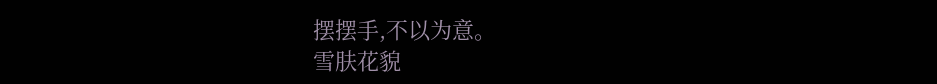摆摆手,不以为意。
雪肤花貌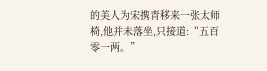的美人为宋携青移来一张太师椅,他并未落坐,只接道:“五百零一两。”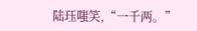陆珏嗤笑,“一千两。”